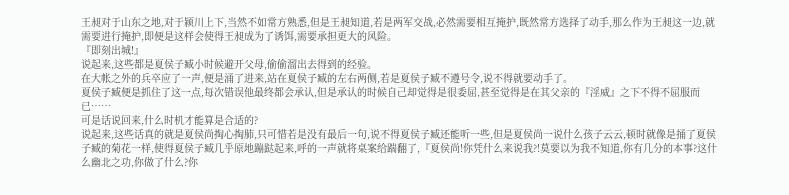王昶对于山东之地,对于颍川上下,当然不如常方熟悉,但是王昶知道,若是两军交战,必然需要相互掩护,既然常方选择了动手,那么作为王昶这一边,就需要进行掩护,即便是这样会使得王昶成为了诱饵,需要承担更大的风险。
『即刻出城!』
说起来,这些都是夏侯子臧小时候避开父母,偷偷溜出去得到的经验。
在大帐之外的兵卒应了一声,便是涌了进来,站在夏侯子臧的左右两侧,若是夏侯子臧不遵号令,说不得就要动手了。
夏侯子臧便是抓住了这一点,每次错误他最终都会承认,但是承认的时候自己却觉得是很委屈,甚至觉得是在其父亲的『淫威』之下不得不屈服而已……
可是话说回来,什么时机才能算是合适的?
说起来,这些话真的就是夏侯尚掏心掏肺,只可惜若是没有最后一句,说不得夏侯子臧还能听一些,但是夏侯尚一说什么孩子云云,顿时就像是捅了夏侯子臧的菊花一样,使得夏侯子臧几乎原地蹦跶起来,呼的一声就将桌案给踹翻了,『夏侯尚!你凭什么来说我?!莫要以为我不知道,你有几分的本事?这什么幽北之功,你做了什么?你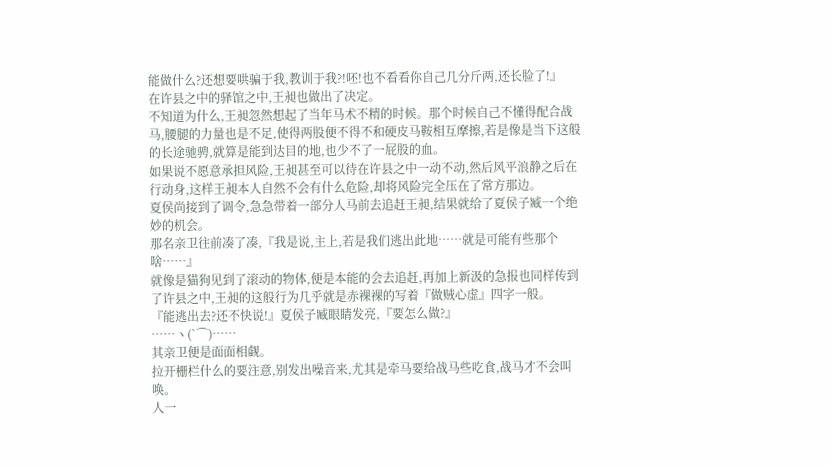能做什么?还想要哄骗于我,教训于我?!呸!也不看看你自己几分斤两,还长脸了!』
在许县之中的驿馆之中,王昶也做出了决定。
不知道为什么,王昶忽然想起了当年马术不精的时候。那个时候自己不懂得配合战马,腰腿的力量也是不足,使得两股便不得不和硬皮马鞍相互摩擦,若是像是当下这般的长途驰骋,就算是能到达目的地,也少不了一屁股的血。
如果说不愿意承担风险,王昶甚至可以待在许县之中一动不动,然后风平浪静之后在行动身,这样王昶本人自然不会有什么危险,却将风险完全压在了常方那边。
夏侯尚接到了调令,急急带着一部分人马前去追赶王昶,结果就给了夏侯子臧一个绝妙的机会。
那名亲卫往前凑了凑,『我是说,主上,若是我们逃出此地……就是可能有些那个啥……』
就像是猫狗见到了滚动的物体,便是本能的会去追赶,再加上新汲的急报也同样传到了许县之中,王昶的这般行为几乎就是赤裸裸的写着『做贼心虚』四字一般。
『能逃出去?还不快说!』夏侯子臧眼睛发亮,『要怎么做?』
……ヽ(`⌒)……
其亲卫便是面面相觑。
拉开栅栏什么的要注意,别发出噪音来,尤其是牵马要给战马些吃食,战马才不会叫唤。
人一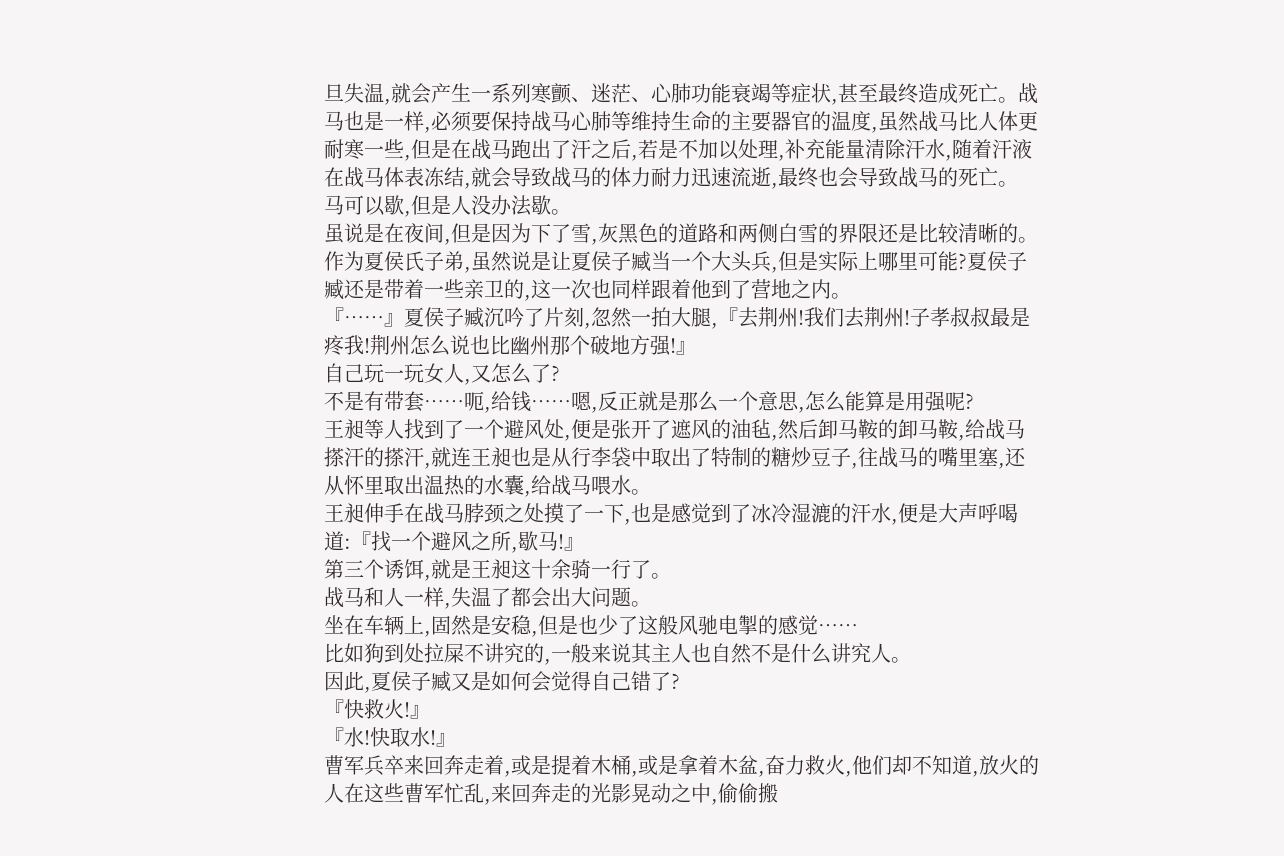旦失温,就会产生一系列寒颤、迷茫、心肺功能衰竭等症状,甚至最终造成死亡。战马也是一样,必须要保持战马心肺等维持生命的主要器官的温度,虽然战马比人体更耐寒一些,但是在战马跑出了汗之后,若是不加以处理,补充能量清除汗水,随着汗液在战马体表冻结,就会导致战马的体力耐力迅速流逝,最终也会导致战马的死亡。
马可以歇,但是人没办法歇。
虽说是在夜间,但是因为下了雪,灰黑色的道路和两侧白雪的界限还是比较清晰的。
作为夏侯氏子弟,虽然说是让夏侯子臧当一个大头兵,但是实际上哪里可能?夏侯子臧还是带着一些亲卫的,这一次也同样跟着他到了营地之内。
『……』夏侯子臧沉吟了片刻,忽然一拍大腿,『去荆州!我们去荆州!子孝叔叔最是疼我!荆州怎么说也比幽州那个破地方强!』
自己玩一玩女人,又怎么了?
不是有带套……呃,给钱……嗯,反正就是那么一个意思,怎么能算是用强呢?
王昶等人找到了一个避风处,便是张开了遮风的油毡,然后卸马鞍的卸马鞍,给战马搽汗的搽汗,就连王昶也是从行李袋中取出了特制的糖炒豆子,往战马的嘴里塞,还从怀里取出温热的水囊,给战马喂水。
王昶伸手在战马脖颈之处摸了一下,也是感觉到了冰冷湿漉的汗水,便是大声呼喝道:『找一个避风之所,歇马!』
第三个诱饵,就是王昶这十余骑一行了。
战马和人一样,失温了都会出大问题。
坐在车辆上,固然是安稳,但是也少了这般风驰电掣的感觉……
比如狗到处拉屎不讲究的,一般来说其主人也自然不是什么讲究人。
因此,夏侯子臧又是如何会觉得自己错了?
『快救火!』
『水!快取水!』
曹军兵卒来回奔走着,或是提着木桶,或是拿着木盆,奋力救火,他们却不知道,放火的人在这些曹军忙乱,来回奔走的光影晃动之中,偷偷搬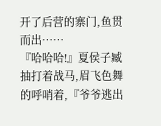开了后营的寨门,鱼贯而出……
『哈哈哈!』夏侯子臧抽打着战马,眉飞色舞的呼哨着,『爷爷逃出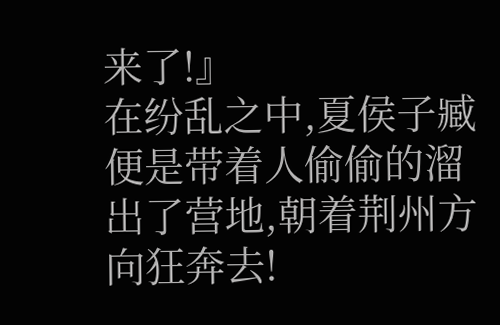来了!』
在纷乱之中,夏侯子臧便是带着人偷偷的溜出了营地,朝着荆州方向狂奔去!